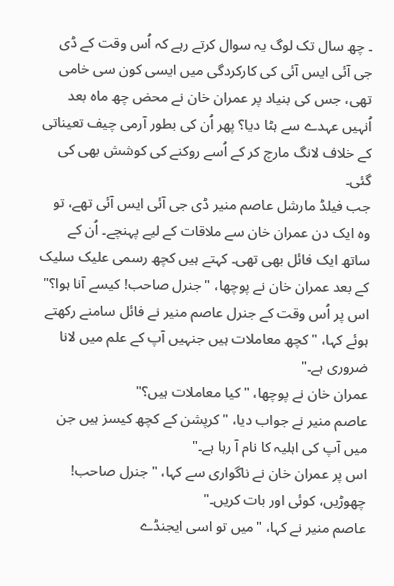۔ چھ سال تک لوگ یہ سوال کرتے رہے کہ اُس وقت کے ڈی جی آئی ایس آئی کی کارکردگی میں ایسی کون سی خامی تھی، جس کی بنیاد پر عمران خان نے محض چھ ماہ بعد اُنہیں عہدے سے ہٹا دیا؟ پھر اُن کی بطور آرمی چیف تعیناتی کے خلاف لانگ مارچ کر کے اُسے روکنے کی کوشش بھی کی گئی۔
جب فیلڈ مارشل عاصم منیر ڈی جی آئی ایس آئی تھے، تو وہ ایک دن عمران خان سے ملاقات کے لیے پہنچے۔ اُن کے ساتھ ایک فائل بھی تھی۔ کہتے ہیں کچھ رسمی علیک سلیک کے بعد عمران خان نے پوچھا، "جنرل صاحب! کیسے آنا ہوا؟" اس پر اُس وقت کے جنرل عاصم منیر نے فائل سامنے رکھتے ہوئے کہا، "کچھ معاملات ہیں جنہیں آپ کے علم میں لانا ضروری ہے۔"
عمران خان نے پوچھا، "کیا معاملات ہیں؟"
عاصم منیر نے جواب دیا، "کرپشن کے کچھ کیسز ہیں جن میں آپ کی اہلیہ کا نام آ رہا ہے۔"
اس پر عمران خان نے ناگواری سے کہا، "جنرل صاحب! چھوڑیں، کوئی اور بات کریں۔"
عاصم منیر نے کہا، "میں تو اسی ایجنڈے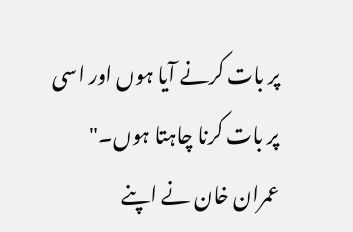پر بات کرنے آیا ہوں اور اسی پر بات کرنا چاہتا ہوں۔"
عمران خان نے اپنے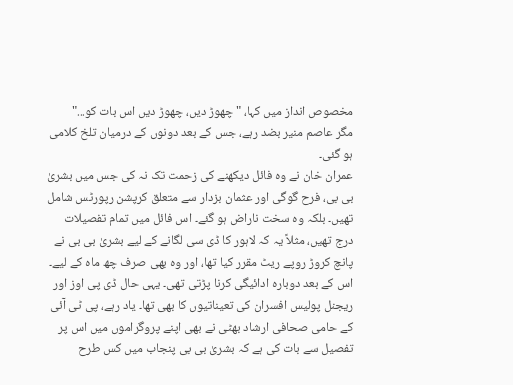مخصوص انداز میں کہا، "چھوڑ دیں، چھوڑ دیں اس بات کو..."
مگر عاصم منیر بضد رہے، جس کے بعد دونوں کے درمیان تلخ کلامی ہو گئی۔
عمران خان نے وہ فائل دیکھنے کی زحمت تک نہ کی جس میں بشریٰ بی بی، فرح گوگی اور عثمان بزدار سے متعلق کرپشن رپورٹس شامل تھیں۔ بلکہ وہ سخت ناراض ہو گئے۔ اس فائل میں تمام تفصیلات درج تھیں، مثلاً یہ کہ لاہور کا ڈی سی لگانے کے لیے بشریٰ بی بی نے پانچ کروڑ روپے ریٹ مقرر کیا تھا، اور وہ بھی صرف چھ ماہ کے لیے۔ اس کے بعد دوبارہ ادائیگی کرنا پڑتی تھی۔ یہی حال ڈی پی اوز اور ریجنل پولیس افسران کی تعیناتیوں کا بھی تھا۔ یاد رہے، پی ٹی آئی کے حامی صحافی ارشاد بھٹی نے بھی اپنے پروگراموں میں اس پر تفصیل سے بات کی ہے کہ بشریٰ بی بی پنجاب میں کس طرح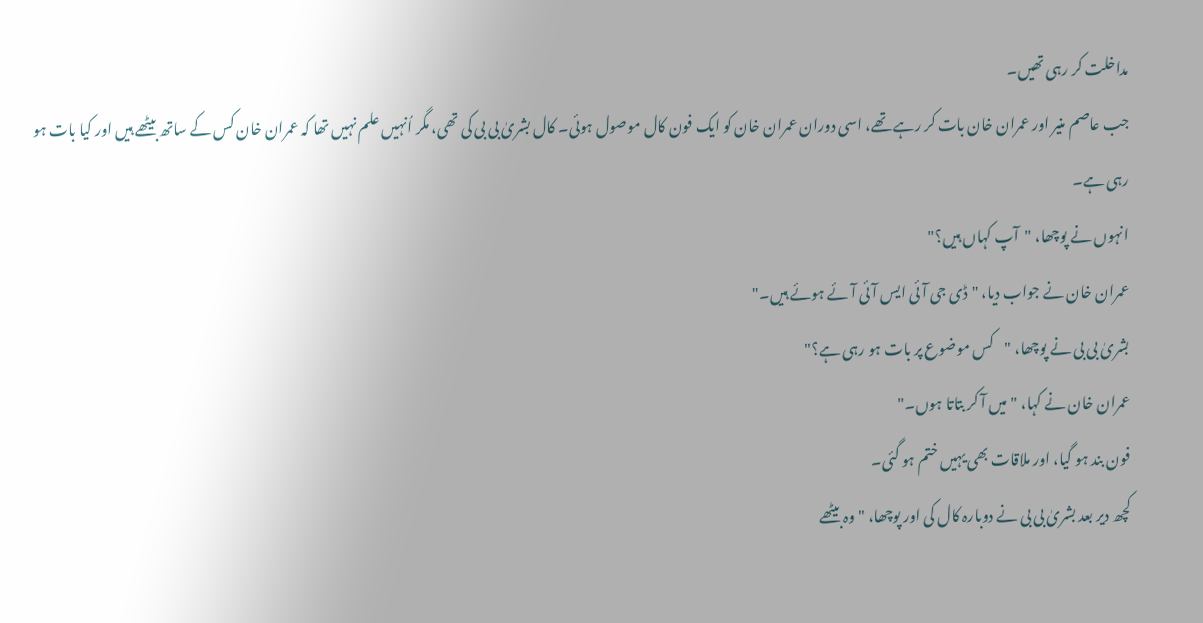مداخلت کر رہی تھیں۔
جب عاصم منیر اور عمران خان بات کر رہے تھے، اسی دوران عمران خان کو ایک فون کال موصول ہوئی۔ کال بشریٰ بی بی کی تھی، مگر اُنہیں علم نہیں تھا کہ عمران خان کس کے ساتھ بیٹھے ہیں اور کیا بات ہو رہی ہے۔
انہوں نے پوچھا، "آپ کہاں ہیں؟"
عمران خان نے جواب دیا، "ڈی جی آئی ایس آئی آئے ہوئے ہیں۔"
بشریٰ بی بی نے پوچھا، "کس موضوع پر بات ہو رہی ہے؟"
عمران خان نے کہا، "میں آ کر بتاتا ہوں۔"
فون بند ہو گیا، اور ملاقات بھی یہیں ختم ہو گئی۔
کچھ دیر بعد بشریٰ بی بی نے دوبارہ کال کی اور پوچھا، "وہ بیٹھے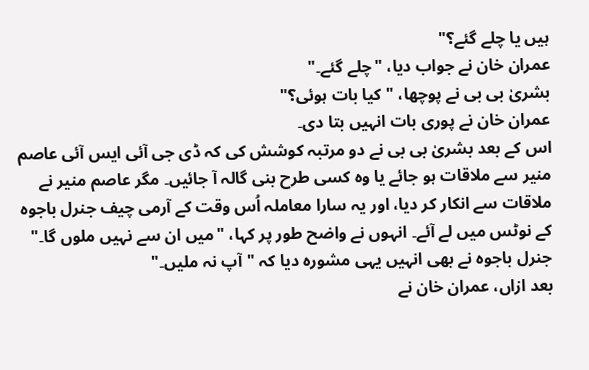ہیں یا چلے گئے؟"
عمران خان نے جواب دیا، "چلے گئے۔"
بشریٰ بی بی نے پوچھا، "کیا بات ہوئی؟"
عمران خان نے پوری بات انہیں بتا دی۔
اس کے بعد بشریٰ بی بی نے دو مرتبہ کوشش کی کہ ڈی جی آئی ایس آئی عاصم منیر سے ملاقات ہو جائے یا وہ کسی طرح بنی گالہ آ جائیں۔ مگر عاصم منیر نے ملاقات سے انکار کر دیا، اور یہ سارا معاملہ اُس وقت کے آرمی چیف جنرل باجوہ کے نوٹس میں لے آئے۔ انہوں نے واضح طور پر کہا، "میں ان سے نہیں ملوں گا۔"
جنرل باجوہ نے بھی انہیں یہی مشورہ دیا کہ "آپ نہ ملیں۔"
بعد ازاں، عمران خان نے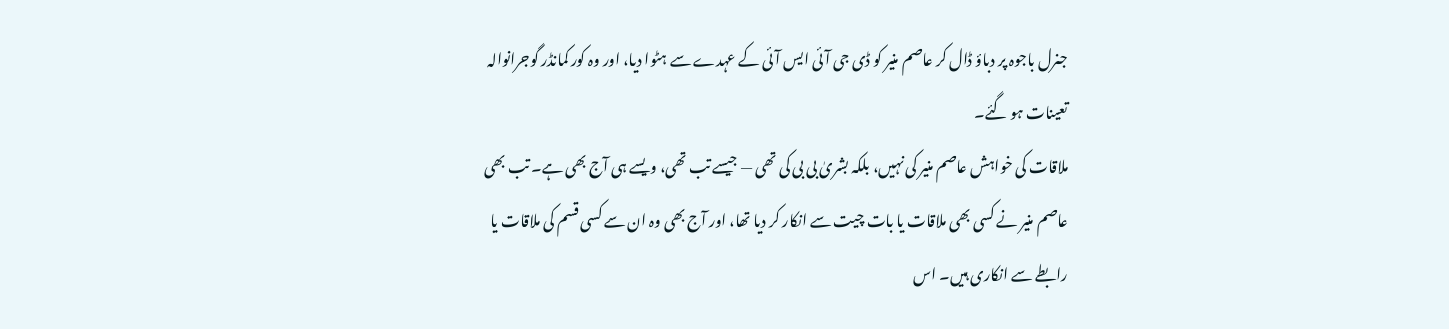جنرل باجوہ پر دباؤ ڈال کر عاصم منیر کو ڈی جی آئی ایس آئی کے عہدے سے ہٹوا دیا، اور وہ کور کمانڈر گوجرانوالہ تعینات ہو گئے۔
ملاقات کی خواہش عاصم منیر کی نہیں، بلکہ بشریٰ بی بی کی تھی — جیسے تب تھی، ویسے ہی آج بھی ہے۔ تب بھی عاصم منیر نے کسی بھی ملاقات یا بات چیت سے انکار کر دیا تھا، اور آج بھی وہ ان سے کسی قسم کی ملاقات یا رابطے سے انکاری ہیں۔ اس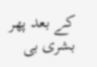کے بعد پھر بشری بی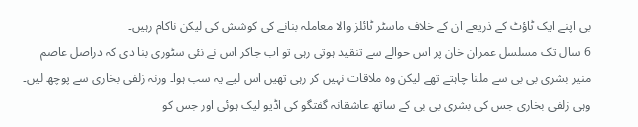بی اپنے ایک ٹاؤٹ کے ذریعے ان کے خلاف ماسٹر ٹائلز والا معاملہ بنانے کی کوشش کی لیکن ناکام رہیں۔
6 سال تک مسلسل عمران خان پر اس حوالے سے تنقید ہوتی رہی تو اب جاکر اس نے نئی سٹوری بنا دی کہ دراصل عاصم منیر بشری بی بی سے ملنا چاہتے تھے لیکن وہ ملاقات نہیں کر رہی تھیں اس لیے یہ سب ہوا۔ ورنہ زلفی بخاری سے پوچھ لیں۔ وہی زلفی بخاری جس کی بشری بی بی کے ساتھ عاشقانہ گفتگو کی اڈیو لیک ہوئی اور جس کو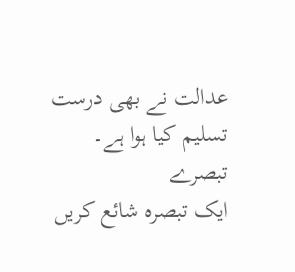عدالت نے بھی درست تسلیم کیا ہوا ہے۔
تبصرے
ایک تبصرہ شائع کریں